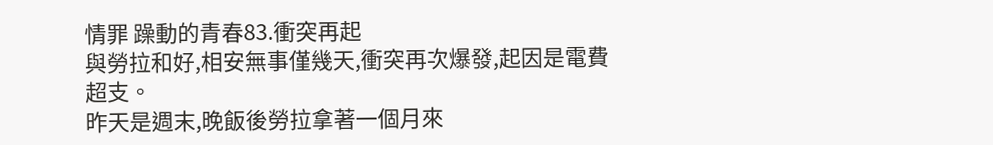情罪 躁動的青春83.衝突再起
與勞拉和好,相安無事僅幾天,衝突再次爆發,起因是電費超支。
昨天是週末,晚飯後勞拉拿著一個月來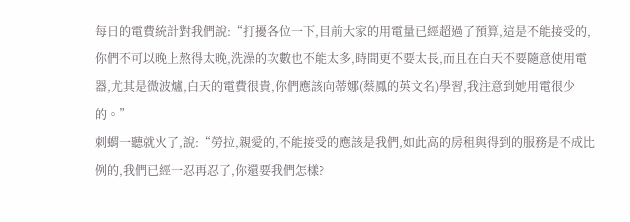每日的電費統計對我們說:“打擾各位一下,目前大家的用電量已經超過了預算,這是不能接受的,你們不可以晚上熬得太晚,洗澡的次數也不能太多,時間更不要太長,而且在白天不要隨意使用電器,尤其是微波爐,白天的電費很貴,你們應該向蒂娜(蔡鳳的英文名)學習,我注意到她用電很少的。”
刺蝟一聽就火了,說:“勞拉,親愛的,不能接受的應該是我們,如此高的房租與得到的服務是不成比例的,我們已經一忍再忍了,你還要我們怎樣?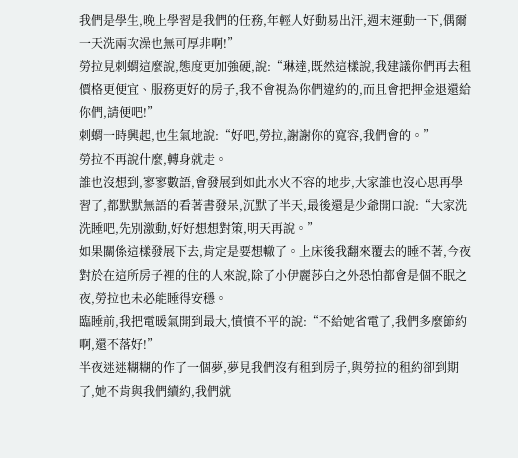我們是學生,晚上學習是我們的任務,年輕人好動易出汗,週末運動一下,偶爾一天洗兩次澡也無可厚非啊!”
勞拉見刺蝟這麼說,態度更加強硬,說:“琳達,既然這樣說,我建議你們再去租價格更便宜、服務更好的房子,我不會視為你們違約的,而且會把押金退還給你們,請便吧!”
刺蝟一時興起,也生氣地說:“好吧,勞拉,謝謝你的寬容,我們會的。”
勞拉不再說什麼,轉身就走。
誰也沒想到,寥寥數語,會發展到如此水火不容的地步,大家誰也沒心思再學習了,都默默無語的看著書發呆,沉默了半天,最後還是少爺開口說:“大家洗洗睡吧,先別激動,好好想想對策,明天再說。”
如果關係這樣發展下去,肯定是要想轍了。上床後我翻來覆去的睡不著,今夜對於在這所房子裡的住的人來說,除了小伊麗莎白之外恐怕都會是個不眠之夜,勞拉也未必能睡得安穩。
臨睡前,我把電暖氣開到最大,憤憤不平的說:“不給她省電了,我們多麼節約啊,還不落好!”
半夜迷迷糊糊的作了一個夢,夢見我們沒有租到房子,與勞拉的租約卻到期了,她不肯與我們續約,我們就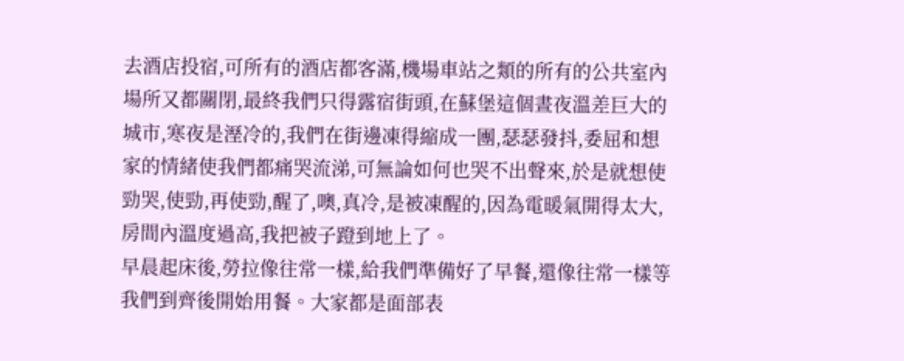去酒店投宿,可所有的酒店都客滿,機場車站之類的所有的公共室內場所又都關閉,最終我們只得露宿街頭,在蘇堡這個晝夜溫差巨大的城市,寒夜是溼冷的,我們在街邊凍得縮成一團,瑟瑟發抖,委屈和想家的情緒使我們都痛哭流涕,可無論如何也哭不出聲來,於是就想使勁哭,使勁,再使勁,醒了,噢,真冷,是被凍醒的,因為電暖氣開得太大,房間內溫度過高,我把被子蹬到地上了。
早晨起床後,勞拉像往常一樣,給我們準備好了早餐,還像往常一樣等我們到齊後開始用餐。大家都是面部表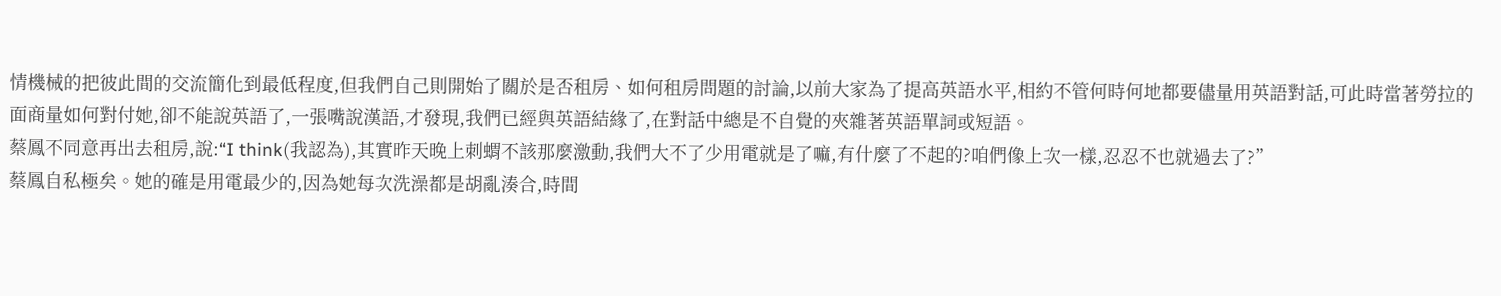情機械的把彼此間的交流簡化到最低程度,但我們自己則開始了關於是否租房、如何租房問題的討論,以前大家為了提高英語水平,相約不管何時何地都要儘量用英語對話,可此時當著勞拉的面商量如何對付她,卻不能說英語了,一張嘴說漢語,才發現,我們已經與英語結緣了,在對話中總是不自覺的夾雜著英語單詞或短語。
蔡鳳不同意再出去租房,說:“I think(我認為),其實昨天晚上刺蝟不該那麼激動,我們大不了少用電就是了嘛,有什麼了不起的?咱們像上次一樣,忍忍不也就過去了?”
蔡鳳自私極矣。她的確是用電最少的,因為她每次洗澡都是胡亂湊合,時間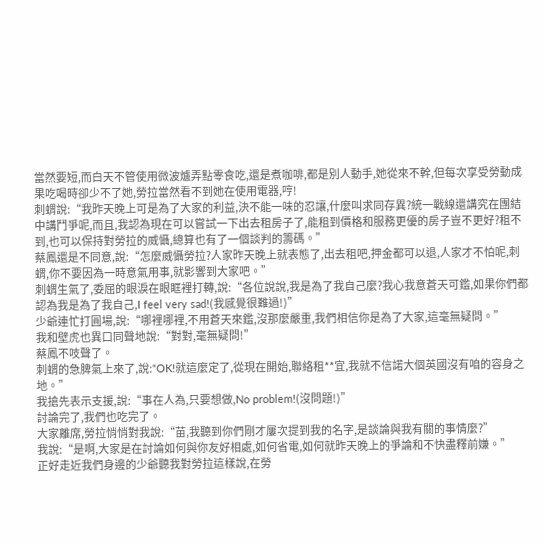當然要短,而白天不管使用微波爐弄點零食吃,還是煮咖啡,都是別人動手,她從來不幹,但每次享受勞動成果吃喝時卻少不了她,勞拉當然看不到她在使用電器,哼!
刺蝟說:“我昨天晚上可是為了大家的利益,決不能一味的忍讓,什麼叫求同存異?統一戰線還講究在團結中講鬥爭呢,而且,我認為現在可以嘗試一下出去租房子了,能租到價格和服務更優的房子豈不更好?租不到,也可以保持對勞拉的威懾,總算也有了一個談判的籌碼。”
蔡鳳還是不同意,說:“怎麼威懾勞拉?人家昨天晚上就表態了,出去租吧,押金都可以退,人家才不怕呢,刺蝟,你不要因為一時意氣用事,就影響到大家吧。”
刺蝟生氣了,委屈的眼淚在眼眶裡打轉,說:“各位說說,我是為了我自己麼?我心我意蒼天可鑑,如果你們都認為我是為了我自己,I feel very sad!(我感覺很難過!)”
少爺連忙打圓場,說:“哪裡哪裡,不用蒼天來鑑,沒那麼嚴重,我們相信你是為了大家,這毫無疑問。”
我和壁虎也異口同聲地說:“對對,毫無疑問!”
蔡鳳不吱聲了。
刺蝟的急脾氣上來了,說:“OK!就這麼定了,從現在開始,聯絡租**宜,我就不信諾大個英國沒有咱的容身之地。”
我搶先表示支援,說:“事在人為,只要想做,No problem!(沒問題!)”
討論完了,我們也吃完了。
大家離席,勞拉悄悄對我說:“苗,我聽到你們剛才屢次提到我的名字,是談論與我有關的事情麼?”
我說:“是啊,大家是在討論如何與你友好相處,如何省電,如何就昨天晚上的爭論和不快盡釋前嫌。”
正好走近我們身邊的少爺聽我對勞拉這樣說,在勞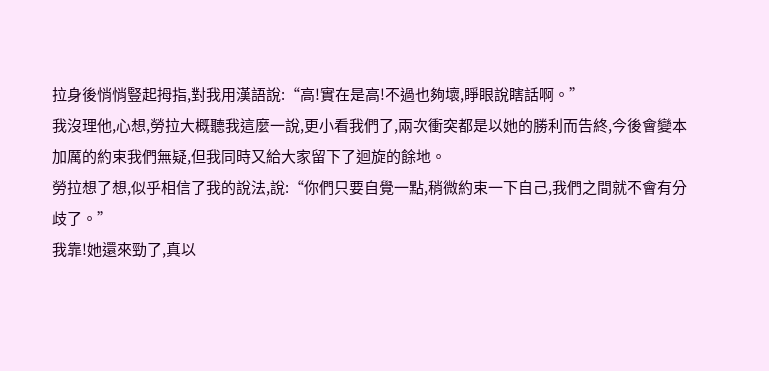拉身後悄悄豎起拇指,對我用漢語說:“高!實在是高!不過也夠壞,睜眼說瞎話啊。”
我沒理他,心想,勞拉大概聽我這麼一說,更小看我們了,兩次衝突都是以她的勝利而告終,今後會變本加厲的約束我們無疑,但我同時又給大家留下了迴旋的餘地。
勞拉想了想,似乎相信了我的說法,說:“你們只要自覺一點,稍微約束一下自己,我們之間就不會有分歧了。”
我靠!她還來勁了,真以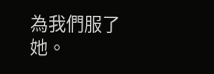為我們服了她。